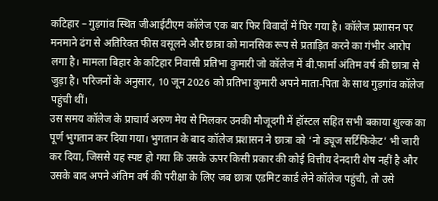कटिहार – गुड़गांव स्थित जीआईटीएम कॉलेज एक बार फिर विवादों में घिर गया है। कॉलेज प्रशासन पर मनमाने ढंग से अतिरिक्त फीस वसूलने और छात्रा को मानसिक रूप से प्रताड़ित करने का गंभीर आरोप लगा है। मामला बिहार के कटिहार निवासी प्रतिभा कुमारी जो कॉलेज में बी.फार्मा अंतिम वर्ष की छात्रा से जुड़ा है। परिजनों के अनुसार, 10 जून 2026 को प्रतिभा कुमारी अपने माता-पिता के साथ गुड़गांव कॉलेज पहुंची थीं।
उस समय कॉलेज के प्राचार्य अरुण मेय से मिलकर उनकी मौजूदगी में हॉस्टल सहित सभी बकाया शुल्क का पूर्ण भुगतान कर दिया गया। भुगतान के बाद कॉलेज प्रशासन ने छात्रा को ‘नो ड्यूज सर्टिफिकेट’ भी जारी कर दिया, जिससे यह स्पष्ट हो गया कि उसके ऊपर किसी प्रकार की कोई वित्तीय देनदारी शेष नहीं है और उसके बाद अपने अंतिम वर्ष की परीक्षा के लिए जब छात्रा एडमिट कार्ड लेने कॉलेज पहुंची, तो उसे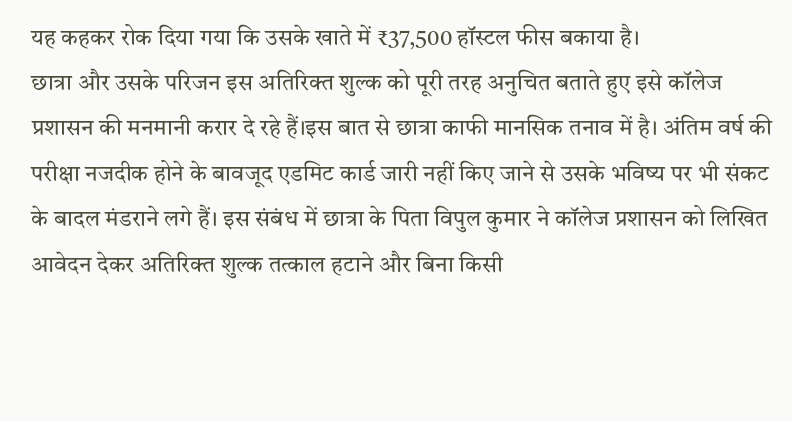यह कहकर रोक दिया गया कि उसके खाते में ₹37,500 हॉस्टल फीस बकाया है।
छात्रा और उसके परिजन इस अतिरिक्त शुल्क को पूरी तरह अनुचित बताते हुए इसे कॉलेज प्रशासन की मनमानी करार दे रहे हैं।इस बात से छात्रा काफी मानसिक तनाव में है। अंतिम वर्ष की परीक्षा नजदीक होने के बावजूद एडमिट कार्ड जारी नहीं किए जाने से उसके भविष्य पर भी संकट के बादल मंडराने लगे हैं। इस संबंध में छात्रा के पिता विपुल कुमार ने कॉलेज प्रशासन को लिखित आवेदन देकर अतिरिक्त शुल्क तत्काल हटाने और बिना किसी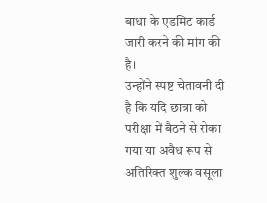बाधा के एडमिट कार्ड जारी करने की मांग की है।
उन्होंने स्पष्ट चेतावनी दी है कि यदि छात्रा को परीक्षा में बैठने से रोका गया या अवैध रूप से अतिरिक्त शुल्क वसूला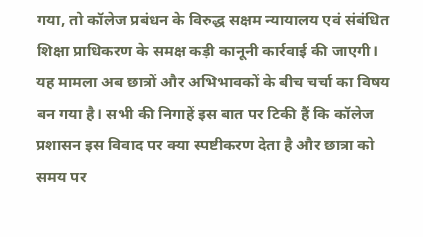गया, तो कॉलेज प्रबंधन के विरुद्ध सक्षम न्यायालय एवं संबंधित शिक्षा प्राधिकरण के समक्ष कड़ी कानूनी कार्रवाई की जाएगी। यह मामला अब छात्रों और अभिभावकों के बीच चर्चा का विषय बन गया है। सभी की निगाहें इस बात पर टिकी हैं कि कॉलेज प्रशासन इस विवाद पर क्या स्पष्टीकरण देता है और छात्रा को समय पर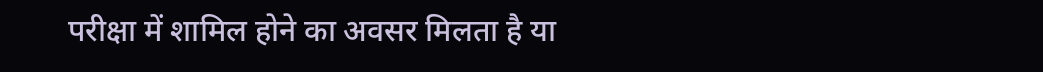परीक्षा में शामिल होने का अवसर मिलता है या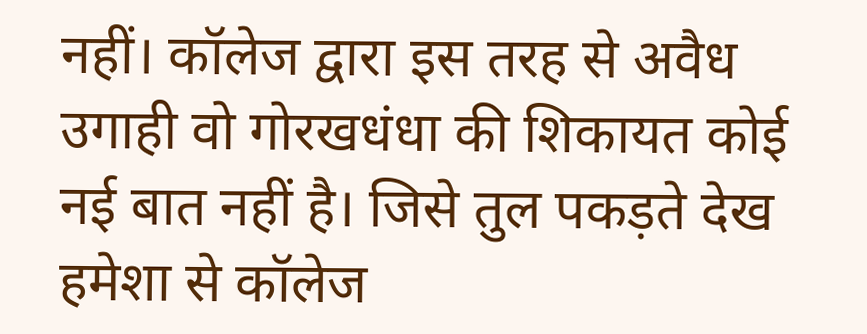नहीं। कॉलेज द्वारा इस तरह से अवैध उगाही वो गोरखधंधा की शिकायत कोई नई बात नहीं है। जिसे तुल पकड़ते देख हमेशा से कॉलेज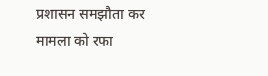प्रशासन समझौता कर मामला को रफा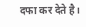दफा कर देते है।